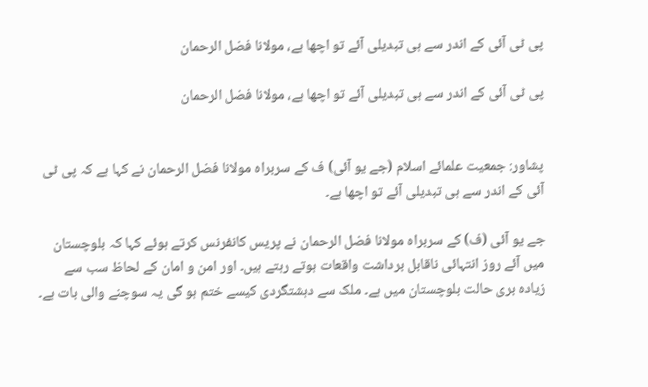پی ٹی آئی کے اندر سے ہی تبدیلی آئے تو اچھا ہے، مولانا فضل الرحمان

پی ٹی آئی کے اندر سے ہی تبدیلی آئے تو اچھا ہے، مولانا فضل الرحمان


پشاور: جمعیت علمائے اسلام (جے یو آئی) ف کے سربراہ مولانا فضل الرحمان نے کہا ہے کہ پی ٹی آئی کے اندر سے ہی تبدیلی آئے تو اچھا ہے۔

جے یو آئی (ف) کے سربراہ مولانا فضل الرحمان نے پریس کانفرنس کرتے ہوئے کہا کہ بلوچستان میں آئے روز انتہائی ناقابل برداشت واقعات ہوتے رہتے ہیں۔ اور امن و امان کے لحاظ سب سے زیادہ بری حالت بلوچستان میں ہے۔ ملک سے دہشتگردی کیسے ختم ہو گی یہ سوچنے والی بات ہے۔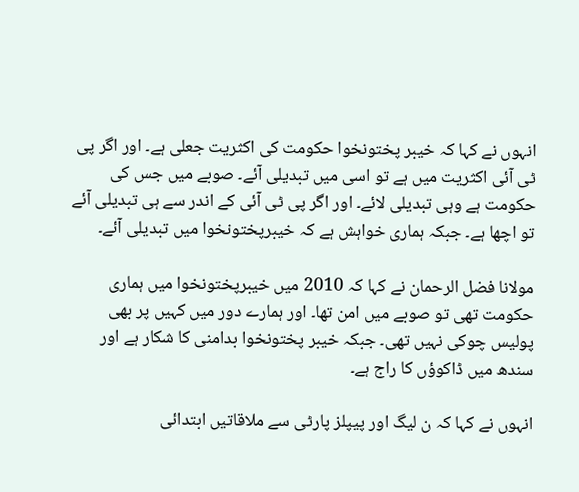انہوں نے کہا کہ خیبر پختونخوا حکومت کی اکثریت جعلی ہے۔ اور اگر پی ٹی آئی اکثریت میں ہے تو اسی میں تبدیلی آئے۔ صوبے میں جس کی حکومت ہے وہی تبدیلی لائے۔ اور اگر پی ٹی آئی کے اندر سے ہی تبدیلی آئے تو اچھا ہے۔ جبکہ ہماری خواہش ہے کہ خیبرپختونخوا میں تبدیلی آئے۔

مولانا فضل الرحمان نے کہا کہ 2010 میں خیبرپختونخوا میں ہماری حکومت تھی تو صوبے میں امن تھا۔ اور ہمارے دور میں کہیں پر بھی پولیس چوکی نہیں تھی۔ جبکہ خیبر پختونخوا بدامنی کا شکار ہے اور سندھ میں ڈاکوؤں کا راج ہے۔

انہوں نے کہا کہ ن لیگ اور پیپلز پارٹی سے ملاقاتیں ابتدائی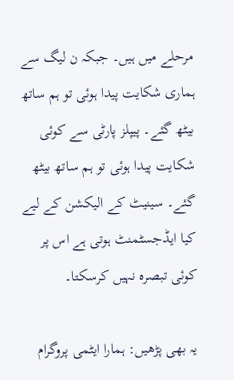مرحلے میں ہیں۔ جبکہ ن لیگ سے ہماری شکایت پیدا ہوئی تو ہم ساتھ بیٹھ گئے۔ پیپلز پارٹی سے کوئی شکایت پیدا ہوئی تو ہم ساتھ بیٹھ گئے۔ سینیٹ کے الیکشن کے لیے کیا ایڈجسٹمنٹ ہوتی ہے اس پر کوئی تبصرہ نہیں کرسکتا۔

یہ بھی پڑھیں: ہمارا ایٹمی پروگرام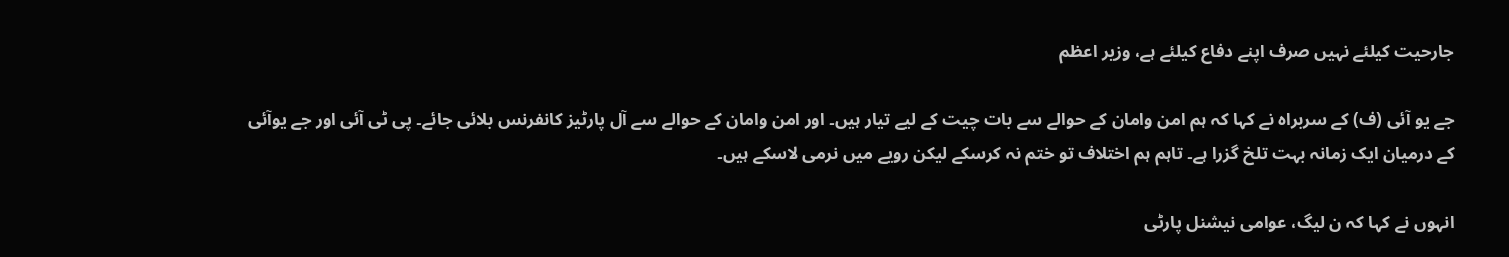جارحیت کیلئے نہیں صرف اپنے دفاع کیلئے ہے، وزیر اعظم

جے یو آئی (ف) کے سربراہ نے کہا کہ ہم امن وامان کے حوالے سے بات چیت کے لیے تیار ہیں۔ اور امن وامان کے حوالے سے آل پارٹیز کانفرنس بلائی جائے۔ پی ٹی آئی اور جے یوآئی کے درمیان ایک زمانہ بہت تلخ گزرا ہے۔ تاہم ہم اختلاف تو ختم نہ کرسکے لیکن رویے میں نرمی لاسکے ہیں۔

انہوں نے کہا کہ ن لیگ، عوامی نیشنل پارٹی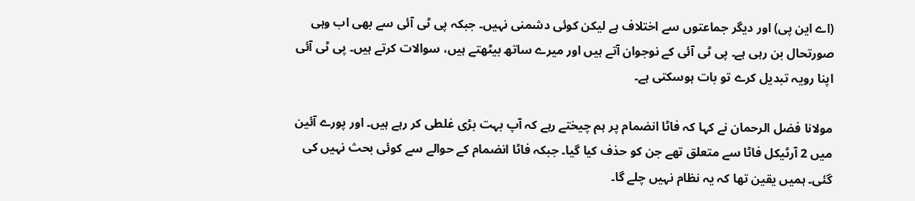(اے این پی) اور دیگر جماعتوں سے اختلاف ہے لیکن کوئی دشمنی نہیں۔ جبکہ پی ٹی آئی سے بھی اب وہی صورتحال بن رہی ہے۔ پی ٹی آئی کے نوجوان آتے ہیں اور میرے ساتھ بیٹھتے ہیں، سوالات کرتے ہیں۔ پی ٹی آئی اپنا رویہ تبدیل کرے تو بات ہوسکتی ہے۔

مولانا فضل الرحمان نے کہا کہ فاٹا انضمام پر ہم چیختے رہے کہ آپ بہت بڑی غلطی کر رہے ہیں۔ اور پورے آئین میں 2 آرٹیکل فاٹا سے متعلق تھے جن کو حذف کیا گیا۔ جبکہ فاٹا انضمام کے حوالے سے کوئی بحث نہیں کی گئی۔ ہمیں یقین تھا کہ یہ نظام نہیں چلے گا۔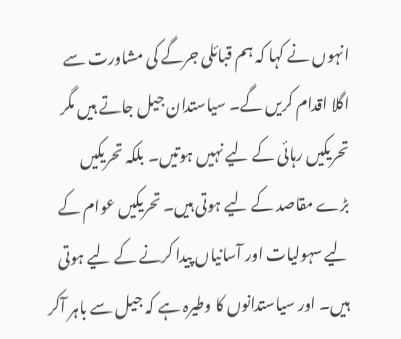انہوں نے کہا کہ ہم قبائلی جرگے کی مشاورت سے اگلا اقدام کریں گے۔ سیاستدان جیل جاتے ہیں مگر تحریکیں رہائی کے لیے نہیں ہوتیں۔ بلکہ تحریکیں بڑے مقاصد کے لیے ہوتی ہیں۔ تحریکیں عوام کے لیے سہولیات اور آسانیاں پیدا کرنے کے لیے ہوتی ہیں۔ اور سیاستدانوں کا وطیرہ ہے کہ جیل سے باہر آکر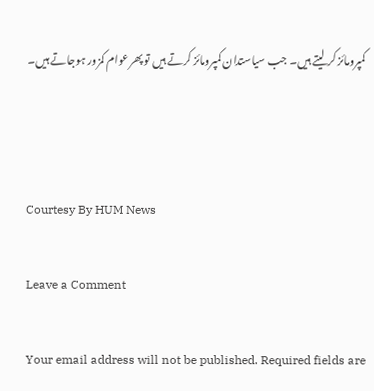کمپرومائز کر لیتے ہیں۔ جب سیاستدان کمپرومائز کرتے ہیں تو پھرعوام کمزور ہوجاتے ہیں۔



Courtesy By HUM News

Leave a Comment

Your email address will not be published. Required fields are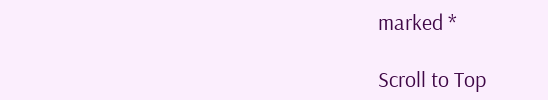marked *

Scroll to Top